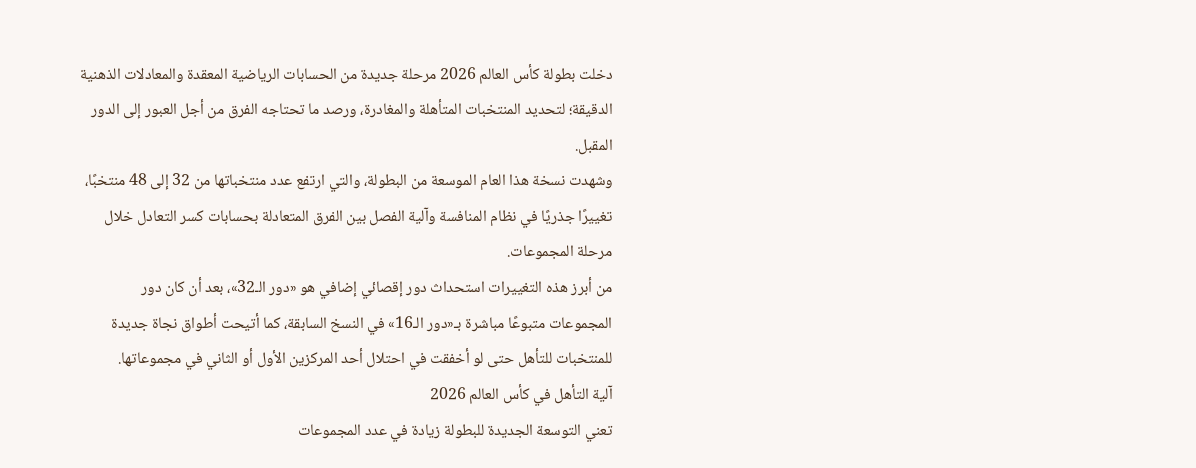دخلت بطولة كأس العالم 2026 مرحلة جديدة من الحسابات الرياضية المعقدة والمعادلات الذهنية الدقيقة؛ لتحديد المنتخبات المتأهلة والمغادرة، ورصد ما تحتاجه الفرق من أجل العبور إلى الدور المقبل.
وشهدت نسخة هذا العام الموسعة من البطولة، والتي ارتفع عدد منتخباتها من 32 إلى 48 منتخبًا، تغييرًا جذريًا في نظام المنافسة وآلية الفصل بين الفرق المتعادلة بحسابات كسر التعادل خلال مرحلة المجموعات.
من أبرز هذه التغييرات استحداث دور إقصائي إضافي هو «دور الـ32»، بعد أن كان دور المجموعات متبوعًا مباشرة بـ«دور الـ16» في النسخ السابقة، كما أتيحت أطواق نجاة جديدة للمنتخبات للتأهل حتى لو أخفقت في احتلال أحد المركزين الأول أو الثاني في مجموعاتها.
آلية التأهل في كأس العالم 2026
تعني التوسعة الجديدة للبطولة زيادة في عدد المجموعات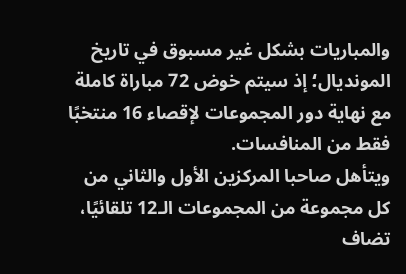والمباريات بشكل غير مسبوق في تاريخ المونديال؛ إذ سيتم خوض 72 مباراة كاملة مع نهاية دور المجموعات لإقصاء 16 منتخبًا فقط من المنافسات.
ويتأهل صاحبا المركزين الأول والثاني من كل مجموعة من المجموعات الـ12 تلقائيًا، تضاف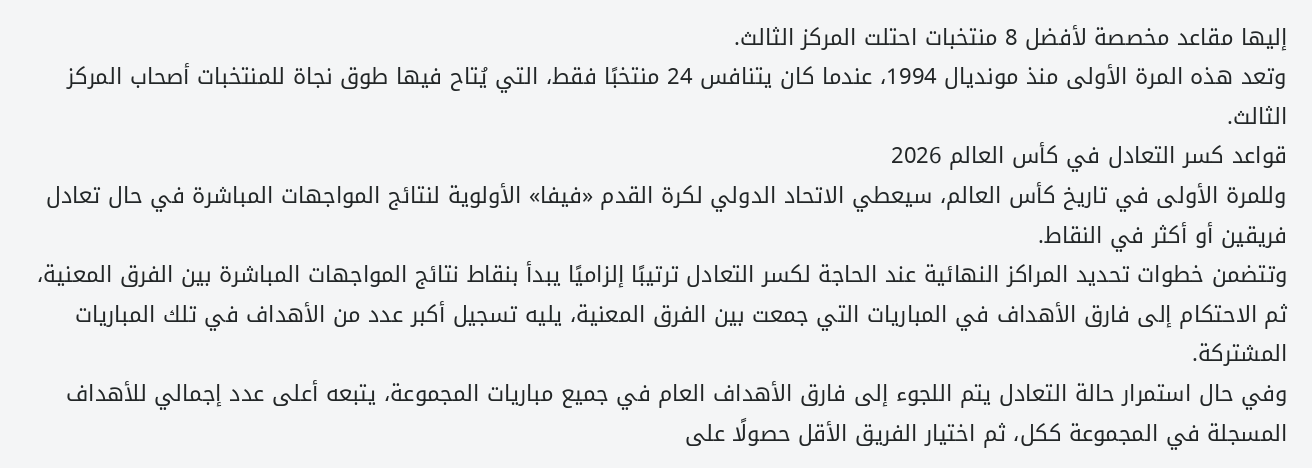إليها مقاعد مخصصة لأفضل 8 منتخبات احتلت المركز الثالث.
وتعد هذه المرة الأولى منذ مونديال 1994، عندما كان يتنافس 24 منتخبًا فقط، التي يُتاح فيها طوق نجاة للمنتخبات أصحاب المركز الثالث.
قواعد كسر التعادل في كأس العالم 2026
وللمرة الأولى في تاريخ كأس العالم، سيعطي الاتحاد الدولي لكرة القدم «فيفا» الأولوية لنتائج المواجهات المباشرة في حال تعادل فريقين أو أكثر في النقاط.
وتتضمن خطوات تحديد المراكز النهائية عند الحاجة لكسر التعادل ترتيبًا إلزاميًا يبدأ بنقاط نتائج المواجهات المباشرة بين الفرق المعنية، ثم الاحتكام إلى فارق الأهداف في المباريات التي جمعت بين الفرق المعنية، يليه تسجيل أكبر عدد من الأهداف في تلك المباريات المشتركة.
وفي حال استمرار حالة التعادل يتم اللجوء إلى فارق الأهداف العام في جميع مباريات المجموعة، يتبعه أعلى عدد إجمالي للأهداف المسجلة في المجموعة ككل، ثم اختيار الفريق الأقل حصولًا على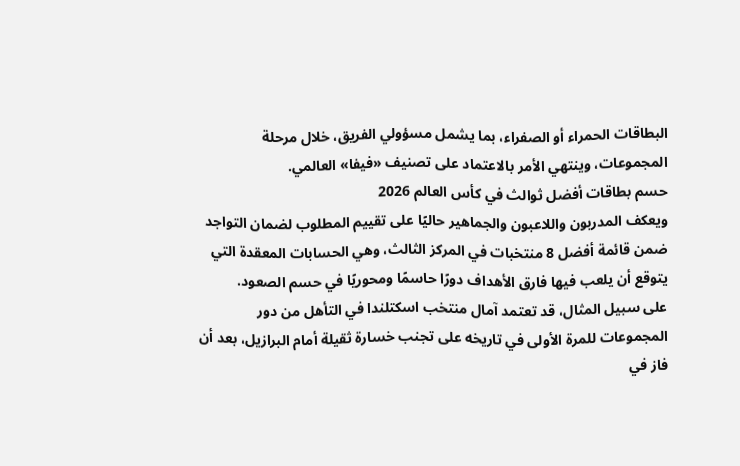البطاقات الحمراء أو الصفراء، بما يشمل مسؤولي الفريق، خلال مرحلة المجموعات، وينتهي الأمر بالاعتماد على تصنيف «فيفا» العالمي.
حسم بطاقات أفضل ثوالث في كأس العالم 2026
ويعكف المدربون واللاعبون والجماهير حاليًا على تقييم المطلوب لضمان التواجد ضمن قائمة أفضل 8 منتخبات في المركز الثالث، وهي الحسابات المعقدة التي يتوقع أن يلعب فيها فارق الأهداف دورًا حاسمًا ومحوريًا في حسم الصعود.
على سبيل المثال، قد تعتمد آمال منتخب اسكتلندا في التأهل من دور المجموعات للمرة الأولى في تاريخه على تجنب خسارة ثقيلة أمام البرازيل، بعد أن فاز في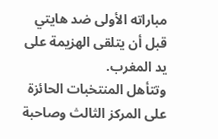مباراته الأولى ضد هايتي قبل أن يتلقى الهزيمة على يد المغرب.
وتتأهل المنتخبات الحائزة على المركز الثالث وصاحبة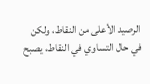الرصيد الأعلى من النقاط، ولكن في حال التساوي في النقاط، يصبح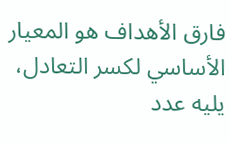فارق الأهداف هو المعيار الأساسي لكسر التعادل، يليه عدد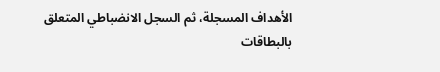الأهداف المسجلة، ثم السجل الانضباطي المتعلق بالبطاقات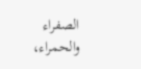الصفراء والحمراء،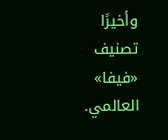وأخيرًا تصنيف «فيفا» العالمي.